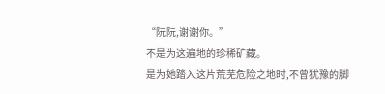“阮阮,谢谢你。”
不是为这遍地的珍稀矿藏。
是为她踏入这片荒芜危险之地时,不曾犹豫的脚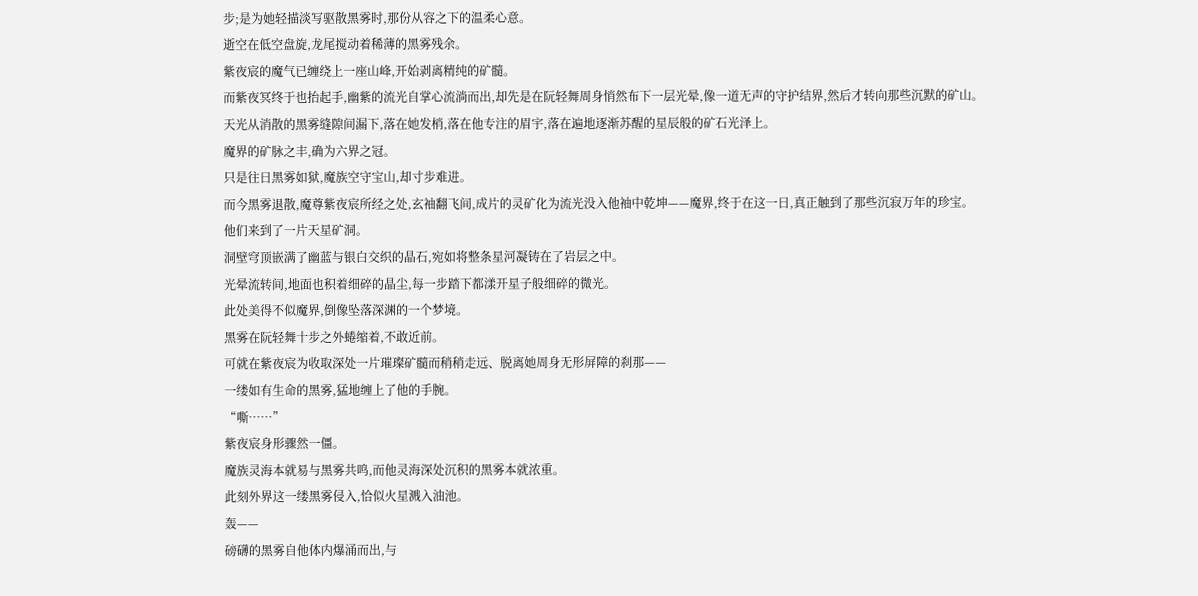步;是为她轻描淡写驱散黑雾时,那份从容之下的温柔心意。
逝空在低空盘旋,龙尾搅动着稀薄的黑雾残余。
紫夜宸的魔气已缠绕上一座山峰,开始剥离精纯的矿髓。
而紫夜冥终于也抬起手,幽紫的流光自掌心流淌而出,却先是在阮轻舞周身悄然布下一层光晕,像一道无声的守护结界,然后才转向那些沉默的矿山。
天光从消散的黑雾缝隙间漏下,落在她发梢,落在他专注的眉宇,落在遍地逐渐苏醒的星辰般的矿石光泽上。
魔界的矿脉之丰,确为六界之冠。
只是往日黑雾如狱,魔族空守宝山,却寸步难进。
而今黑雾退散,魔尊紫夜宸所经之处,玄袖翻飞间,成片的灵矿化为流光没入他袖中乾坤——魔界,终于在这一日,真正触到了那些沉寂万年的珍宝。
他们来到了一片天星矿洞。
洞壁穹顶嵌满了幽蓝与银白交织的晶石,宛如将整条星河凝铸在了岩层之中。
光晕流转间,地面也积着细碎的晶尘,每一步踏下都漾开星子般细碎的微光。
此处美得不似魔界,倒像坠落深渊的一个梦境。
黑雾在阮轻舞十步之外蜷缩着,不敢近前。
可就在紫夜宸为收取深处一片璀璨矿髓而稍稍走远、脱离她周身无形屏障的刹那——
一缕如有生命的黑雾,猛地缠上了他的手腕。
“嘶……”
紫夜宸身形骤然一僵。
魔族灵海本就易与黑雾共鸣,而他灵海深处沉积的黑雾本就浓重。
此刻外界这一缕黑雾侵入,恰似火星溅入油池。
轰——
磅礴的黑雾自他体内爆涌而出,与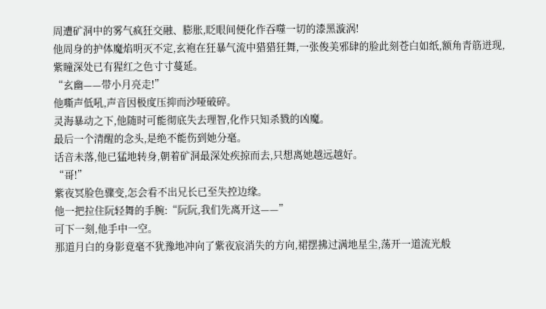周遭矿洞中的雾气疯狂交融、膨胀,眨眼间便化作吞噬一切的漆黑漩涡!
他周身的护体魔焰明灭不定,玄袍在狂暴气流中猎猎狂舞,一张俊美邪肆的脸此刻苍白如纸,额角青筋迸现,紫瞳深处已有猩红之色寸寸蔓延。
“玄幽——带小月亮走!”
他嘶声低吼,声音因极度压抑而沙哑破碎。
灵海暴动之下,他随时可能彻底失去理智,化作只知杀戮的凶魔。
最后一个清醒的念头,是绝不能伤到她分毫。
话音未落,他已猛地转身,朝着矿洞最深处疾掠而去,只想离她越远越好。
“哥!”
紫夜冥脸色骤变,怎会看不出兄长已至失控边缘。
他一把拉住阮轻舞的手腕:“阮阮,我们先离开这——”
可下一刻,他手中一空。
那道月白的身影竟毫不犹豫地冲向了紫夜宸消失的方向,裙摆拂过满地星尘,荡开一道流光般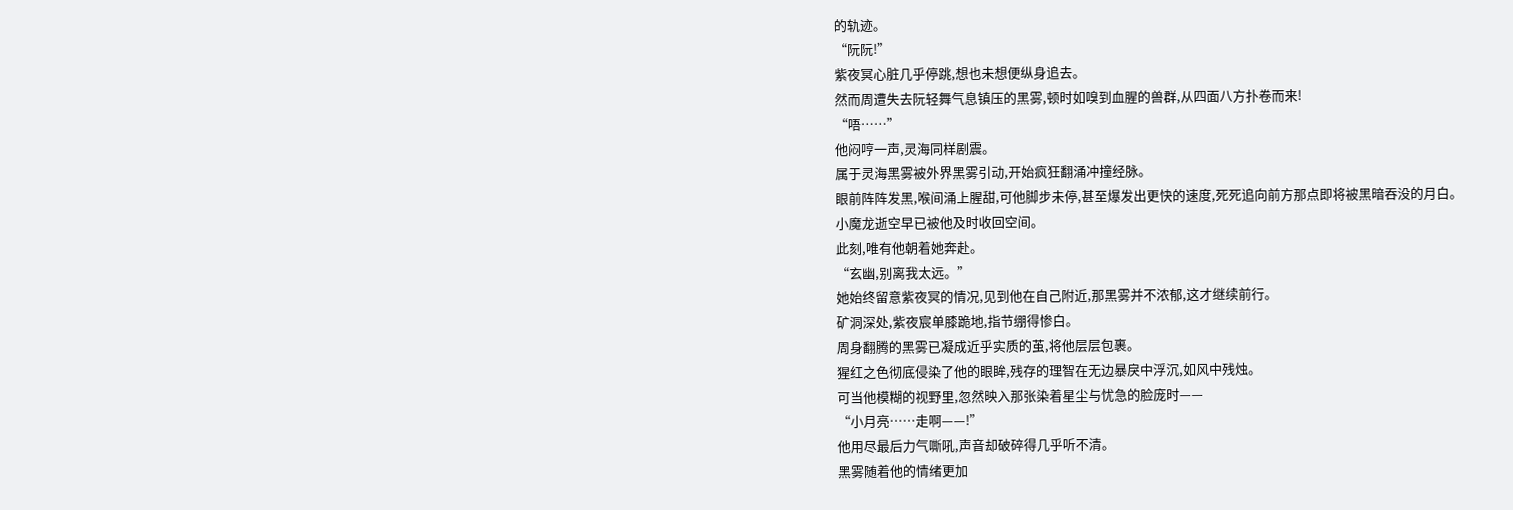的轨迹。
“阮阮!”
紫夜冥心脏几乎停跳,想也未想便纵身追去。
然而周遭失去阮轻舞气息镇压的黑雾,顿时如嗅到血腥的兽群,从四面八方扑卷而来!
“唔……”
他闷哼一声,灵海同样剧震。
属于灵海黑雾被外界黑雾引动,开始疯狂翻涌冲撞经脉。
眼前阵阵发黑,喉间涌上腥甜,可他脚步未停,甚至爆发出更快的速度,死死追向前方那点即将被黑暗吞没的月白。
小魔龙逝空早已被他及时收回空间。
此刻,唯有他朝着她奔赴。
“玄幽,别离我太远。”
她始终留意紫夜冥的情况,见到他在自己附近,那黑雾并不浓郁,这才继续前行。
矿洞深处,紫夜宸单膝跪地,指节绷得惨白。
周身翻腾的黑雾已凝成近乎实质的茧,将他层层包裹。
猩红之色彻底侵染了他的眼眸,残存的理智在无边暴戾中浮沉,如风中残烛。
可当他模糊的视野里,忽然映入那张染着星尘与忧急的脸庞时——
“小月亮……走啊——!”
他用尽最后力气嘶吼,声音却破碎得几乎听不清。
黑雾随着他的情绪更加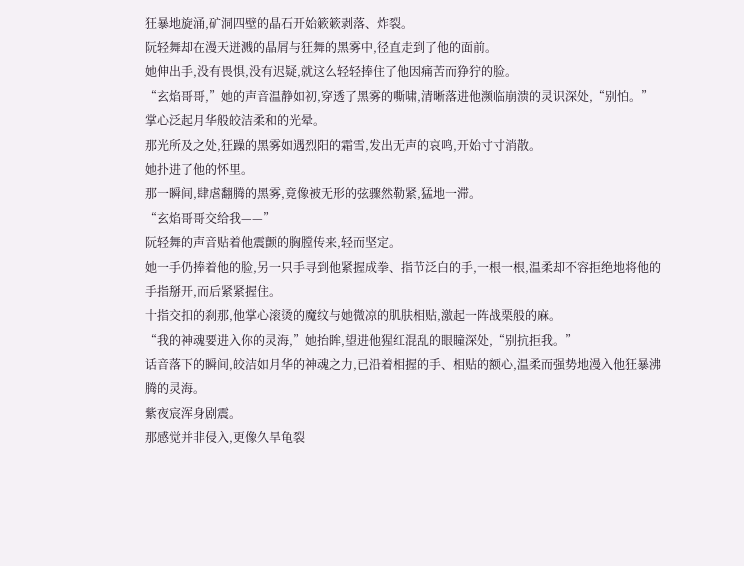狂暴地旋涌,矿洞四壁的晶石开始簌簌剥落、炸裂。
阮轻舞却在漫天迸溅的晶屑与狂舞的黑雾中,径直走到了他的面前。
她伸出手,没有畏惧,没有迟疑,就这么轻轻捧住了他因痛苦而狰狞的脸。
“玄焰哥哥,”她的声音温静如初,穿透了黑雾的嘶啸,清晰落进他濒临崩溃的灵识深处,“别怕。”
掌心泛起月华般皎洁柔和的光晕。
那光所及之处,狂躁的黑雾如遇烈阳的霜雪,发出无声的哀鸣,开始寸寸消散。
她扑进了他的怀里。
那一瞬间,肆虐翻腾的黑雾,竟像被无形的弦骤然勒紧,猛地一滞。
“玄焰哥哥交给我——”
阮轻舞的声音贴着他震颤的胸膛传来,轻而坚定。
她一手仍捧着他的脸,另一只手寻到他紧握成拳、指节泛白的手,一根一根,温柔却不容拒绝地将他的手指掰开,而后紧紧握住。
十指交扣的刹那,他掌心滚烫的魔纹与她微凉的肌肤相贴,激起一阵战栗般的麻。
“我的神魂要进入你的灵海,”她抬眸,望进他猩红混乱的眼瞳深处,“别抗拒我。”
话音落下的瞬间,皎洁如月华的神魂之力,已沿着相握的手、相贴的额心,温柔而强势地漫入他狂暴沸腾的灵海。
紫夜宸浑身剧震。
那感觉并非侵入,更像久旱龟裂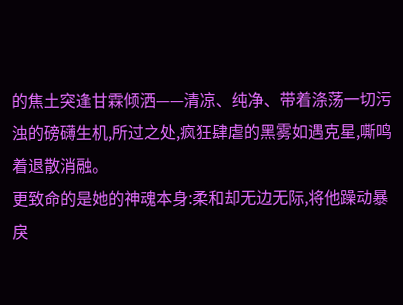的焦土突逢甘霖倾洒——清凉、纯净、带着涤荡一切污浊的磅礴生机,所过之处,疯狂肆虐的黑雾如遇克星,嘶鸣着退散消融。
更致命的是她的神魂本身:柔和却无边无际,将他躁动暴戾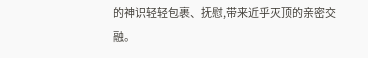的神识轻轻包裹、抚慰,带来近乎灭顶的亲密交融。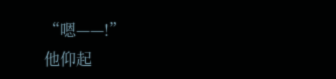“嗯——!”
他仰起